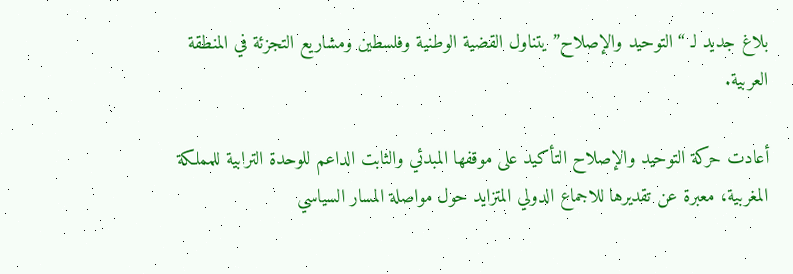بلاغ جديد لـ “التوحيد والإصلاح” يتناول القضية الوطنية وفلسطين ومشاريع التجزئة في المنطقة العربية.

أعادت حركة التوحيد والإصلاح التأكيد على موقفها المبدئي والثابت الداعم للوحدة الترابية للمملكة المغربية، معبرة عن تقديرها للاجماع الدولي المتزايد حول مواصلة المسار السياسي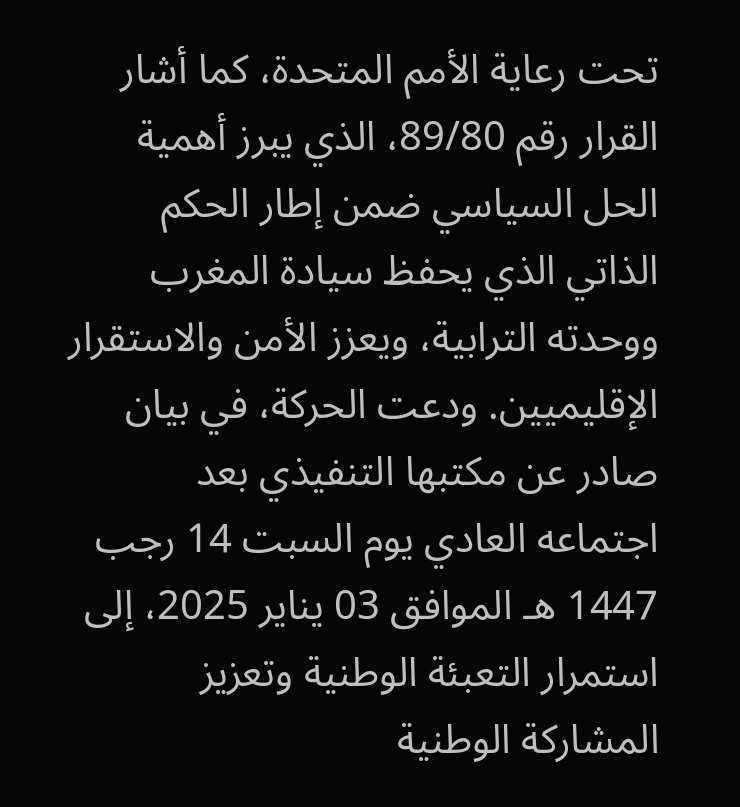تحت رعاية الأمم المتحدة، كما أشار القرار رقم 89/80، الذي يبرز أهمية الحل السياسي ضمن إطار الحكم الذاتي الذي يحفظ سيادة المغرب ووحدته الترابية، ويعزز الأمن والاستقرار الإقليميين. ودعت الحركة، في بيان صادر عن مكتبها التنفيذي بعد اجتماعه العادي يوم السبت 14 رجب 1447 هـ الموافق 03 يناير 2025، إلى استمرار التعبئة الوطنية وتعزيز المشاركة الوطنية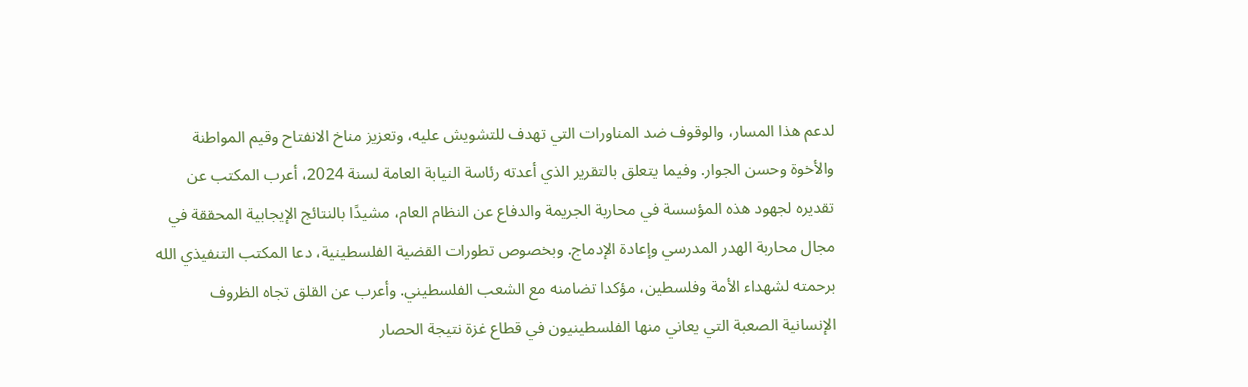لدعم هذا المسار، والوقوف ضد المناورات التي تهدف للتشويش عليه، وتعزيز مناخ الانفتاح وقيم المواطنة والأخوة وحسن الجوار. وفيما يتعلق بالتقرير الذي أعدته رئاسة النيابة العامة لسنة 2024، أعرب المكتب عن تقديره لجهود هذه المؤسسة في محاربة الجريمة والدفاع عن النظام العام، مشيدًا بالنتائج الإيجابية المحققة في مجال محاربة الهدر المدرسي وإعادة الإدماج. وبخصوص تطورات القضية الفلسطينية، دعا المكتب التنفيذي الله برحمته لشهداء الأمة وفلسطين، مؤكدا تضامنه مع الشعب الفلسطيني. وأعرب عن القلق تجاه الظروف الإنسانية الصعبة التي يعاني منها الفلسطينيون في قطاع غزة نتيجة الحصار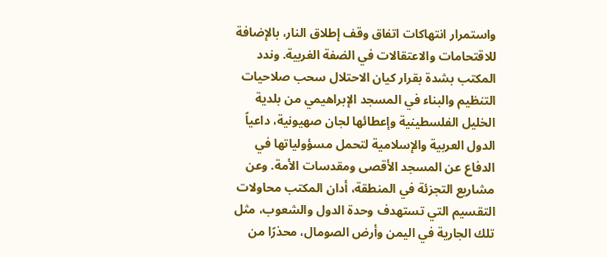واستمرار انتهاكات اتفاق وقف إطلاق النار، بالإضافة للاقتحامات والاعتقالات في الضفة الغربية. وندد المكتب بشدة بقرار كيان الاحتلال سحب صلاحيات التنظيم والبناء في المسجد الإبراهيمي من بلدية الخليل الفلسطينية وإعطائها لجان صهيونية، داعياً الدول العربية والإسلامية لتحمل مسؤولياتها في الدفاع عن المسجد الأقصى ومقدسات الأمة. وعن مشاريع التجزئة في المنطقة، أدان المكتب محاولات التقسيم التي تستهدف وحدة الدول والشعوب، مثل تلك الجارية في اليمن وأرض الصومال، محذرًا من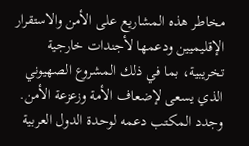مخاطر هذه المشاريع على الأمن والاستقرار الإقليميين ودعمها لأجندات خارجية تخريبية، بما في ذلك المشروع الصهيوني الذي يسعى لإضعاف الأمة وزعزعة الأمن. وجدد المكتب دعمه لوحدة الدول العربية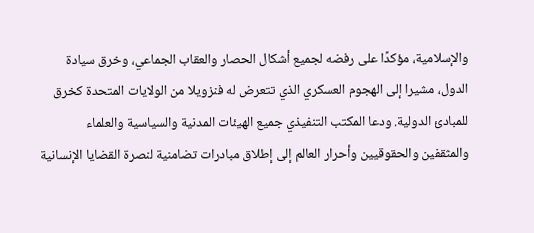والإسلامية، مؤكدًا على رفضه لجميع أشكال الحصار والعقاب الجماعي، وخرق سيادة الدول، مشيرا إلى الهجوم العسكري الذي تتعرض له فنزويلا من الولايات المتحدة كخرق للمبادئ الدولية. ودعا المكتب التنفيذي جميع الهيئات المدنية والسياسية والعلماء والمثقفين والحقوقيين وأحرار العالم إلى إطلاق مبادرات تضامنية لنصرة القضايا الإنسانية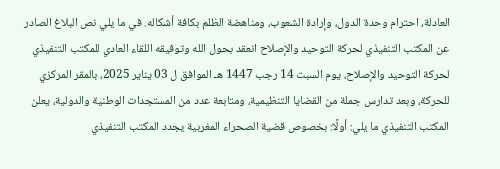العادلة، احترام وحدة الدول، وإرادة الشعوب، ومناهضة الظلم بكافة أشكاله. في ما يلي نص البلاغ الصادر عن المكتب التنفيذي لحركة التوحيد والإصلاح انعقد بحول الله وتوفيقه اللقاء العادي للمكتب التنفيذي لحركة التوحيد والإصلاح، يوم السبت 14 رجب 1447 هـ الموافق ل 03 يناير 2025، بالمقر المركزي للحركة، وبعد تدارس جملة من القضايا التنظيمية، ومتابعة عدد من المستجدات الوطنية والدولية، يعلن المكتب التنفيذي ما يلي: أولًا: بخصوص قضية الصحراء المغربية يجدد المكتب التنفيذي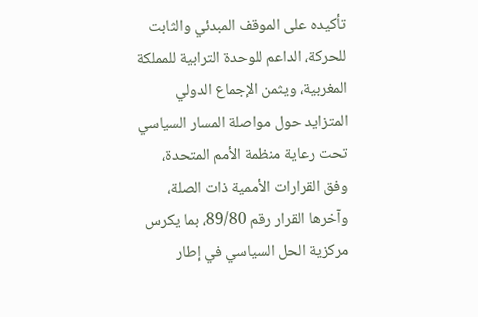تأكيده على الموقف المبدئي والثابت للحركة، الداعم للوحدة الترابية للمملكة المغربية، ويثمن الإجماع الدولي المتزايد حول مواصلة المسار السياسي تحت رعاية منظمة الأمم المتحدة، وفق القرارات الأممية ذات الصلة، وآخرها القرار رقم 89/80، بما يكرس مركزية الحل السياسي في إطار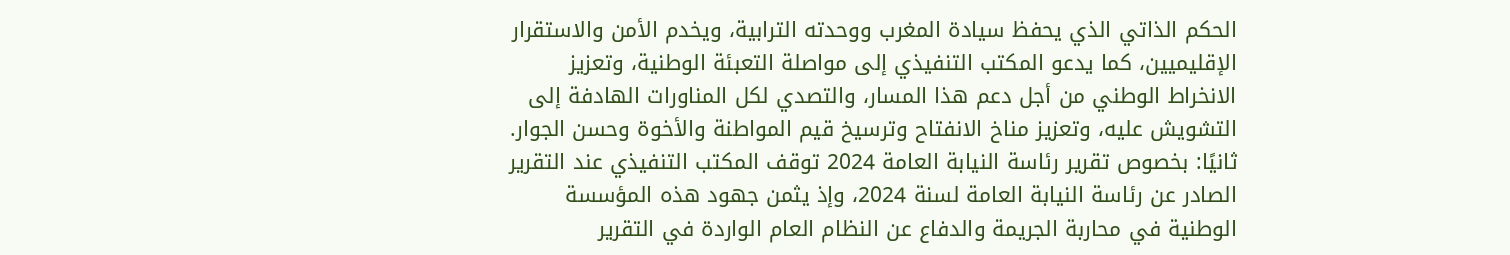الحكم الذاتي الذي يحفظ سيادة المغرب ووحدته الترابية، ويخدم الأمن والاستقرار الإقليميين، كما يدعو المكتب التنفيذي إلى مواصلة التعبئة الوطنية، وتعزيز الانخراط الوطني من أجل دعم هذا المسار، والتصدي لكل المناورات الهادفة إلى التشويش عليه، وتعزيز مناخ الانفتاح وترسيخ قيم المواطنة والأخوة وحسن الجوار. ثانيًا: بخصوص تقرير رئاسة النيابة العامة 2024 توقف المكتب التنفيذي عند التقرير الصادر عن رئاسة النيابة العامة لسنة 2024، وإذ يثمن جهود هذه المؤسسة الوطنية في محاربة الجريمة والدفاع عن النظام العام الواردة في التقرير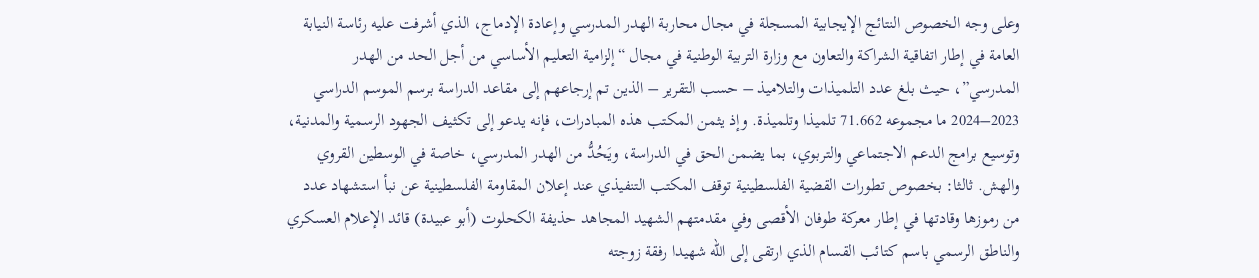وعلى وجه الخصوص النتائج الإيجابية المسجلة في مجال محاربة الهدر المدرسي وإعادة الإدماج، الذي أشرفت عليه رئاسة النيابة العامة في إطار اتفاقية الشراكة والتعاون مع وزارة التربية الوطنية في مجال “إلزامية التعليم الأساسي من أجل الحد من الهدر المدرسي”، حيث بلغ عدد التلميذات والتلاميذ – حسب التقرير – الذين تم إرجاعهم إلى مقاعد الدراسة برسم الموسم الدراسي 2023–2024 ما مجموعه 71.662 تلميذا وتلميذة. وإذ يثمن المكتب هذه المبادرات، فإنه يدعو إلى تكثيف الجهود الرسمية والمدنية، وتوسيع برامج الدعم الاجتماعي والتربوي، بما يضمن الحق في الدراسة، ويَحُدُّ من الهدر المدرسي، خاصة في الوسطين القروي والهش. ثالثا: بخصوص تطورات القضية الفلسطينية توقف المكتب التنفيذي عند إعلان المقاومة الفلسطينية عن نبأ استشهاد عدد من رموزها وقادتها في إطار معركة طوفان الأقصى وفي مقدمتهم الشهيد المجاهد حذيفة الكحلوت (أبو عبيدة) قائد الإعلام العسكري والناطق الرسمي باسم كتائب القسام الذي ارتقى إلى الله شهيدا رفقة زوجته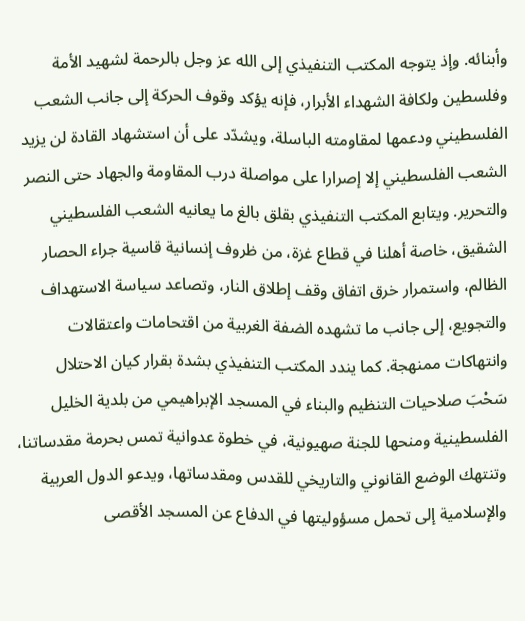وأبنائه. وإذ يتوجه المكتب التنفيذي إلى الله عز وجل بالرحمة لشهيد الأمة وفلسطين ولكافة الشهداء الأبرار، فإنه يؤكد وقوف الحركة إلى جانب الشعب الفلسطيني ودعمها لمقاومته الباسلة، ويشدّد على أن استشهاد القادة لن يزيد الشعب الفلسطيني إلا إصرارا على مواصلة درب المقاومة والجهاد حتى النصر والتحرير. ويتابع المكتب التنفيذي بقلق بالغ ما يعانيه الشعب الفلسطيني الشقيق، خاصة أهلنا في قطاع غزة، من ظروف إنسانية قاسية جراء الحصار الظالم، واستمرار خرق اتفاق وقف إطلاق النار، وتصاعد سياسة الاستهداف والتجويع، إلى جانب ما تشهده الضفة الغربية من اقتحامات واعتقالات وانتهاكات ممنهجة. كما يندد المكتب التنفيذي بشدة بقرار كيان الاحتلال سَحْبَ صلاحيات التنظيم والبناء في المسجد الإبراهيمي من بلدية الخليل الفلسطينية ومنحها للجنة صهيونية، في خطوة عدوانية تمس بحرمة مقدساتنا، وتنتهك الوضع القانوني والتاريخي للقدس ومقدساتها، ويدعو الدول العربية والإسلامية إلى تحمل مسؤوليتها في الدفاع عن المسجد الأقصى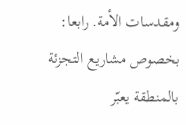ومقدسات الأمة. رابعا: بخصوص مشاريع التجزئة بالمنطقة يعبّر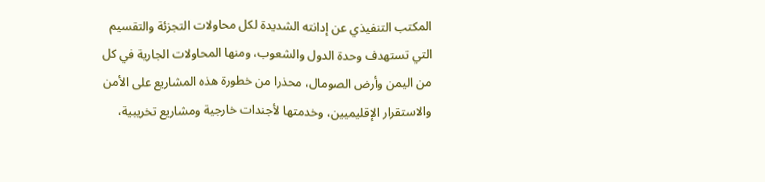المكتب التنفيذي عن إدانته الشديدة لكل محاولات التجزئة والتقسيم التي تستهدف وحدة الدول والشعوب، ومنها المحاولات الجارية في كل من اليمن وأرض الصومال، محذرا من خطورة هذه المشاريع على الأمن والاستقرار الإقليميين، وخدمتها لأجندات خارجية ومشاريع تخريبية،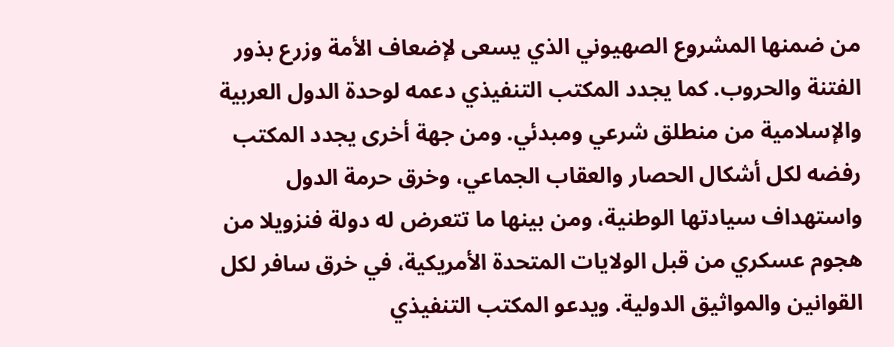من ضمنها المشروع الصهيوني الذي يسعى لإضعاف الأمة وزرع بذور الفتنة والحروب. كما يجدد المكتب التنفيذي دعمه لوحدة الدول العربية والإسلامية من منطلق شرعي ومبدئي. ومن جهة أخرى يجدد المكتب رفضه لكل أشكال الحصار والعقاب الجماعي، وخرق حرمة الدول واستهداف سيادتها الوطنية، ومن بينها ما تتعرض له دولة فنزويلا من هجوم عسكري من قبل الولايات المتحدة الأمريكية، في خرق سافر لكل القوانين والمواثيق الدولية. ويدعو المكتب التنفيذي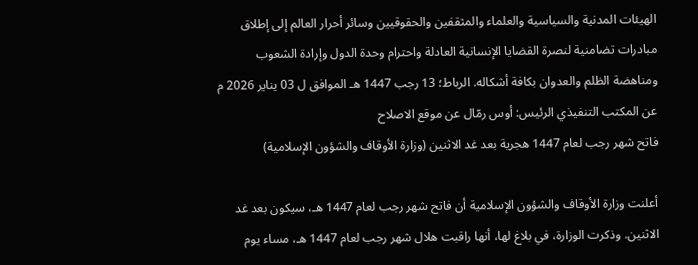الهيئات المدنية والسياسية والعلماء والمثقفين والحقوقيين وسائر أحرار العالم إلى إطلاق مبادرات تضامنية لنصرة القضايا الإنسانية العادلة واحترام وحدة الدول وإرادة الشعوب ومناهضة الظلم والعدوان بكافة أشكاله. الرباط؛ 13 رجب 1447 هـ الموافق ل 03 يناير 2026 م عن المكتب التنفيذي الرئيس: أوس رمّال عن موقع الاصلاح
فاتح شهر رجب لعام 1447 هجرية بعد غد الاثنين (وزارة الأوقاف والشؤون الإسلامية)

أعلنت وزارة الأوقاف والشؤون الإسلامية أن فاتح شهر رجب لعام 1447 هـ، سيكون بعد غد الاثنين. وذكرت الوزارة، في بلاغ لها، أنها راقبت هلال شهر رجب لعام 1447 هـ، مساء يوم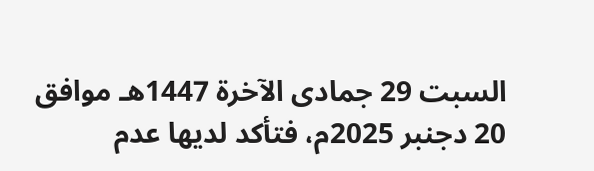السبت 29 جمادى الآخرة 1447هـ موافق 20 دجنبر 2025م، فتأكد لديها عدم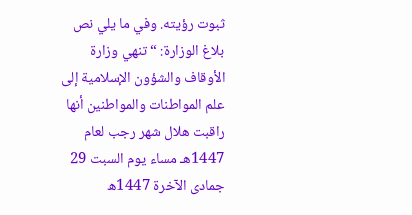ثبوت رؤيته. وفي ما يلي نص بلاغ الوزارة: “تنهي وزارة الأوقاف والشؤون الإسلامية إلى علم المواطنات والمواطنين أنها راقبت هلال شهر رجب لعام 1447هـ مساء يوم السبت 29 جمادى الآخرة 1447ه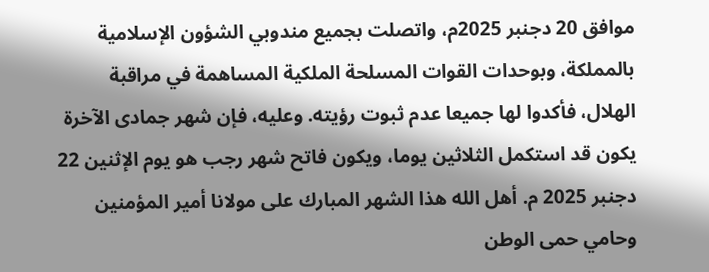موافق 20 دجنبر 2025م، واتصلت بجميع مندوبي الشؤون الإسلامية بالمملكة، وبوحدات القوات المسلحة الملكية المساهمة في مراقبة الهلال، فأكدوا لها جميعا عدم ثبوت رؤيته. وعليه، فإن شهر جمادى الآخرة يكون قد استكمل الثلاثين يوما، ويكون فاتح شهر رجب هو يوم الإثنين 22 دجنبر 2025 م. أهل الله هذا الشهر المبارك على مولانا أمير المؤمنين وحامي حمى الوطن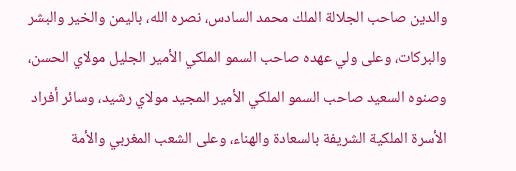والدين صاحب الجلالة الملك محمد السادس، نصره الله، باليمن والخير والبشر والبركات، وعلى ولي عهده صاحب السمو الملكي الأمير الجليل مولاي الحسن، وصنوه السعيد صاحب السمو الملكي الأمير المجيد مولاي رشيد، وسائر أفراد الأسرة الملكية الشريفة بالسعادة والهناء، وعلى الشعب المغربي والأمة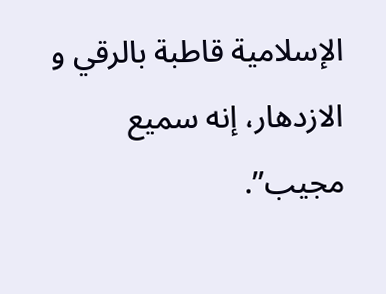الإسلامية قاطبة بالرقي و الازدهار، إنه سميع مجيب”.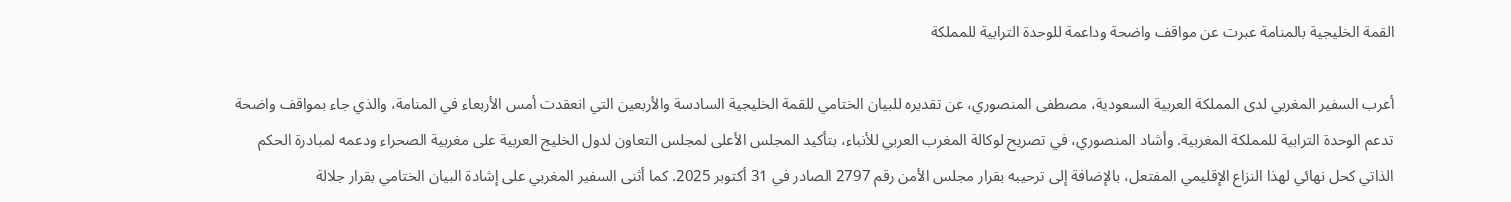القمة الخليجية بالمنامة عبرت عن مواقف واضحة وداعمة للوحدة الترابية للمملكة

أعرب السفير المغربي لدى المملكة العربية السعودية، مصطفى المنصوري، عن تقديره للبيان الختامي للقمة الخليجية السادسة والأربعين التي انعقدت أمس الأربعاء في المنامة، والذي جاء بمواقف واضحة تدعم الوحدة الترابية للمملكة المغربية. وأشاد المنصوري، في تصريح لوكالة المغرب العربي للأنباء، بتأكيد المجلس الأعلى لمجلس التعاون لدول الخليج العربية على مغربية الصحراء ودعمه لمبادرة الحكم الذاتي كحل نهائي لهذا النزاع الإقليمي المفتعل، بالإضافة إلى ترحيبه بقرار مجلس الأمن رقم 2797 الصادر في 31 أكتوبر 2025. كما أثنى السفير المغربي على إشادة البيان الختامي بقرار جلالة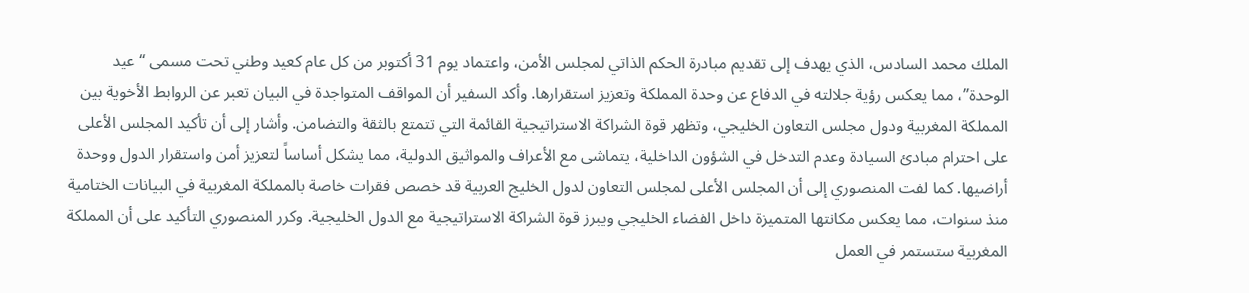الملك محمد السادس، الذي يهدف إلى تقديم مبادرة الحكم الذاتي لمجلس الأمن، واعتماد يوم 31 أكتوبر من كل عام كعيد وطني تحت مسمى “عيد الوحدة”، مما يعكس رؤية جلالته في الدفاع عن وحدة المملكة وتعزيز استقرارها. وأكد السفير أن المواقف المتواجدة في البيان تعبر عن الروابط الأخوية بين المملكة المغربية ودول مجلس التعاون الخليجي، وتظهر قوة الشراكة الاستراتيجية القائمة التي تتمتع بالثقة والتضامن. وأشار إلى أن تأكيد المجلس الأعلى على احترام مبادئ السيادة وعدم التدخل في الشؤون الداخلية، يتماشى مع الأعراف والمواثيق الدولية، مما يشكل أساساً لتعزيز أمن واستقرار الدول ووحدة أراضيها. كما لفت المنصوري إلى أن المجلس الأعلى لمجلس التعاون لدول الخليج العربية قد خصص فقرات خاصة بالمملكة المغربية في البيانات الختامية منذ سنوات، مما يعكس مكانتها المتميزة داخل الفضاء الخليجي ويبرز قوة الشراكة الاستراتيجية مع الدول الخليجية. وكرر المنصوري التأكيد على أن المملكة المغربية ستستمر في العمل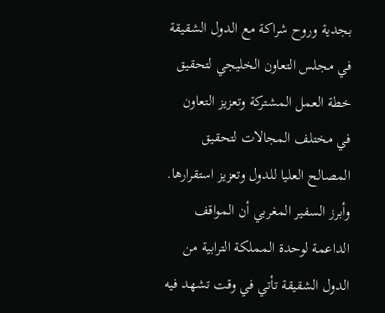بجدية وروح شراكة مع الدول الشقيقة في مجلس التعاون الخليجي لتحقيق خطة العمل المشتركة وتعزيز التعاون في مختلف المجالات لتحقيق المصالح العليا للدول وتعزيز استقرارها. وأبرز السفير المغربي أن المواقف الداعمة لوحدة المملكة الترابية من الدول الشقيقة تأتي في وقت تشهد فيه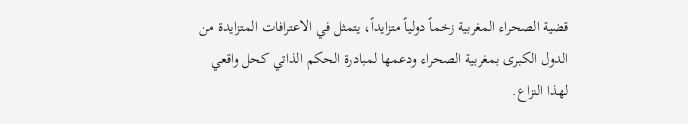قضية الصحراء المغربية زخماً دولياً متزايداً، يتمثل في الاعترافات المتزايدة من الدول الكبرى بمغربية الصحراء ودعمها لمبادرة الحكم الذاتي كحل واقعي لهذا النزاع.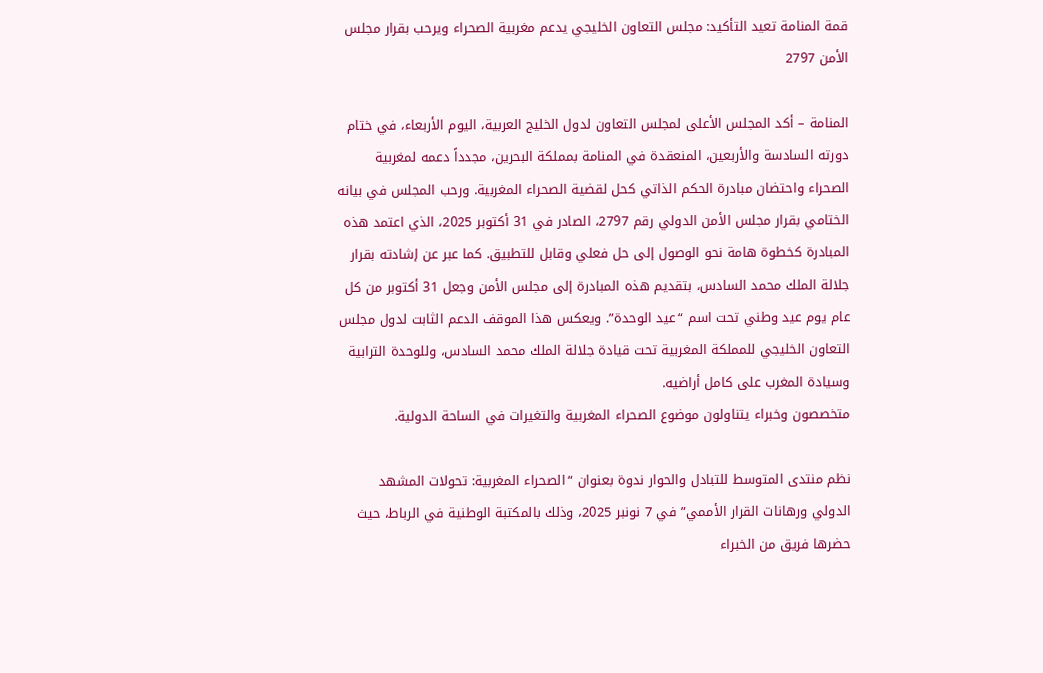قمة المنامة تعيد التأكيد: مجلس التعاون الخليجي يدعم مغربية الصحراء ويرحب بقرار مجلس الأمن 2797

المنامة – أكد المجلس الأعلى لمجلس التعاون لدول الخليج العربية، اليوم الأربعاء، في ختام دورته السادسة والأربعين، المنعقدة في المنامة بمملكة البحرين، مجدداً دعمه لمغربية الصحراء واحتضان مبادرة الحكم الذاتي كحل لقضية الصحراء المغربية. ورحب المجلس في بيانه الختامي بقرار مجلس الأمن الدولي رقم 2797، الصادر في 31 أكتوبر 2025، الذي اعتمد هذه المبادرة كخطوة هامة نحو الوصول إلى حل فعلي وقابل للتطبيق. كما عبر عن إشادته بقرار جلالة الملك محمد السادس، بتقديم هذه المبادرة إلى مجلس الأمن وجعل 31 أكتوبر من كل عام يوم عيد وطني تحت اسم “عيد الوحدة”. ويعكس هذا الموقف الدعم الثابت لدول مجلس التعاون الخليجي للمملكة المغربية تحت قيادة جلالة الملك محمد السادس، وللوحدة الترابية وسيادة المغرب على كامل أراضيه.
متخصصون وخبراء يتناولون موضوع الصحراء المغربية والتغيرات في الساحة الدولية.

نظم منتدى المتوسط للتبادل والحوار ندوة بعنوان “الصحراء المغربية: تحولات المشهد الدولي ورهانات القرار الأممي” في 7 نونبر 2025، وذلك بالمكتبة الوطنية في الرباط، حيث حضرها فريق من الخبراء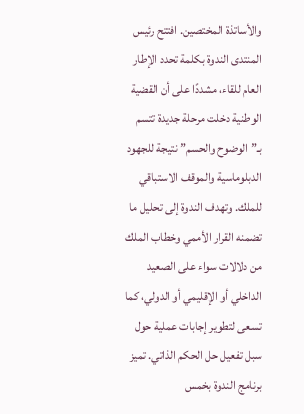والأساتذة المختصين. افتتح رئيس المنتدى الندوة بكلمة تحدد الإطار العام للقاء، مشددًا على أن القضية الوطنية دخلت مرحلة جديدة تتسم بـ”الوضوح والحسم” نتيجة للجهود الدبلوماسية والموقف الاستباقي للملك. وتهدف الندوة إلى تحليل ما تضمنه القرار الأممي وخطاب الملك من دلالات سواء على الصعيد الداخلي أو الإقليمي أو الدولي، كما تسعى لتطوير إجابات عملية حول سبل تفعيل حل الحكم الذاتي. تميز برنامج الندوة بخمس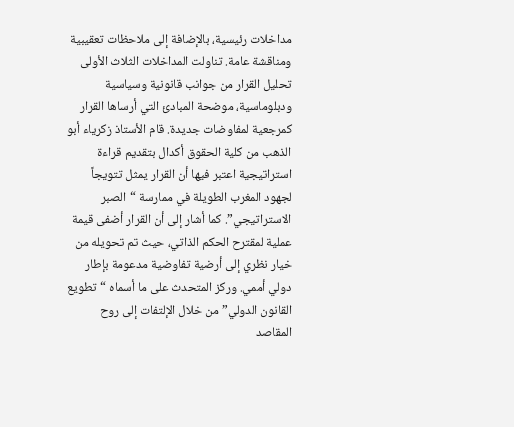مداخلات رئيسية، بالإضافة إلى ملاحظات تعقيبية ومناقشة عامة. تناولت المداخلات الثلاث الأولى تحليل القرار من جوانب قانونية وسياسية ودبلوماسية، موضحة المبادئ التي أرساها القرار كمرجعية لمفاوضات جديدة. قام الأستاذ زكرياء أبو الذهب من كلية الحقوق أكدال بتقديم قراءة استراتيجية اعتبر فيها أن القرار يمثل تتويجاً لجهود المغرب الطويلة في ممارسة “الصبر الاستراتيجي”. كما أشار إلى أن القرار أضفى قيمة عملية لمقترح الحكم الذاتي، حيث تم تحويله من خيار نظري إلى أرضية تفاوضية مدعومة بإطار دولي أممي. وركز المتحدث على ما أسماه “تطويع القانون الدولي” من خلال الإلتفات إلى روح المقاصد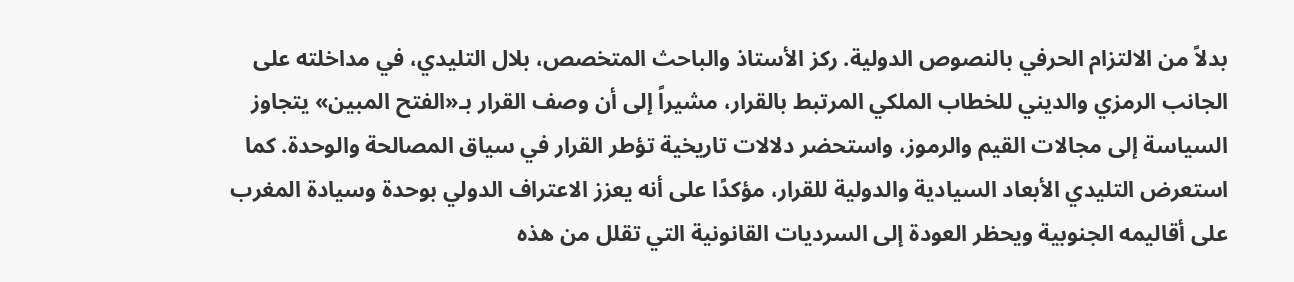بدلاً من الالتزام الحرفي بالنصوص الدولية. ركز الأستاذ والباحث المتخصص، بلال التليدي، في مداخلته على الجانب الرمزي والديني للخطاب الملكي المرتبط بالقرار، مشيراً إلى أن وصف القرار بـ«الفتح المبين» يتجاوز السياسة إلى مجالات القيم والرموز، واستحضر دلالات تاريخية تؤطر القرار في سياق المصالحة والوحدة. كما استعرض التليدي الأبعاد السيادية والدولية للقرار، مؤكدًا على أنه يعزز الاعتراف الدولي بوحدة وسيادة المغرب على أقاليمه الجنوبية ويحظر العودة إلى السرديات القانونية التي تقلل من هذه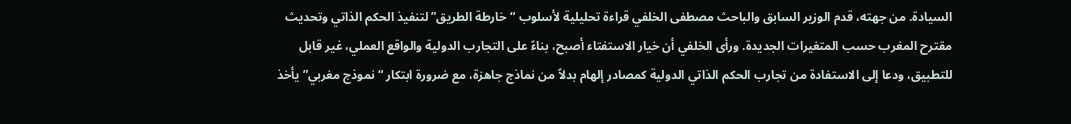السيادة. من جهته، قدم الوزير السابق والباحث مصطفى الخلفي قراءة تحليلية لأسلوب “خارطة الطريق” لتنفيذ الحكم الذاتي وتحديث مقترح المغرب حسب المتغيرات الجديدة. ورأى الخلفي أن خيار الاستفتاء أصبح، بناءً على التجارب الدولية والواقع العملي، غير قابل للتطبيق، ودعا إلى الاستفادة من تجارب الحكم الذاتي الدولية كمصادر إلهام بدلاً من نماذج جاهزة، مع ضرورة ابتكار “نموذج مغربي” يأخذ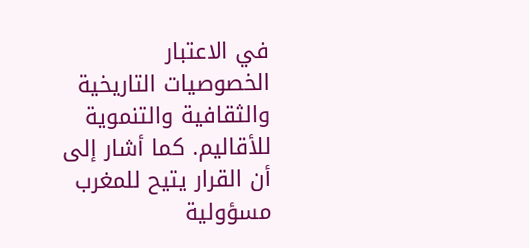في الاعتبار الخصوصيات التاريخية والثقافية والتنموية للأقاليم. كما أشار إلى أن القرار يتيح للمغرب مسؤولية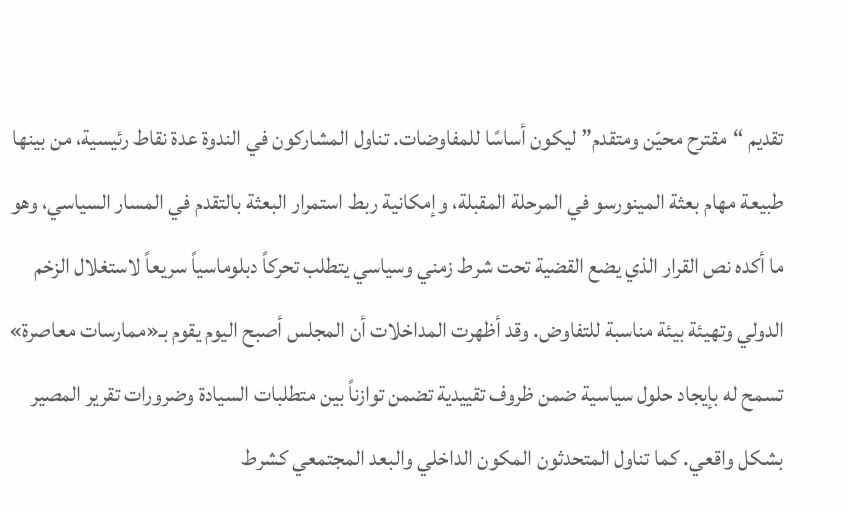تقديم “مقترح محيّن ومتقدم” ليكون أساسًا للمفاوضات. تناول المشاركون في الندوة عدة نقاط رئيسية، من بينها طبيعة مهام بعثة المينورسو في المرحلة المقبلة، وإمكانية ربط استمرار البعثة بالتقدم في المسار السياسي، وهو ما أكده نص القرار الذي يضع القضية تحت شرط زمني وسياسي يتطلب تحركاً دبلوماسياً سريعاً لاستغلال الزخم الدولي وتهيئة بيئة مناسبة للتفاوض. وقد أظهرت المداخلات أن المجلس أصبح اليوم يقوم بـ«ممارسات معاصرة» تسمح له بإيجاد حلول سياسية ضمن ظروف تقييدية تضمن توازناً بين متطلبات السيادة وضرورات تقرير المصير بشكل واقعي. كما تناول المتحدثون المكون الداخلي والبعد المجتمعي كشرط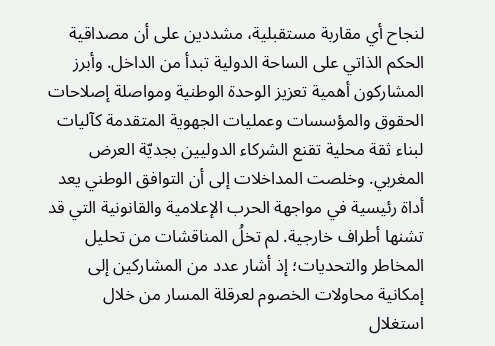لنجاح أي مقاربة مستقبلية، مشددين على أن مصداقية الحكم الذاتي على الساحة الدولية تبدأ من الداخل. وأبرز المشاركون أهمية تعزيز الوحدة الوطنية ومواصلة إصلاحات الحقوق والمؤسسات وعمليات الجهوية المتقدمة كآليات لبناء ثقة محلية تقنع الشركاء الدوليين بجديّة العرض المغربي. وخلصت المداخلات إلى أن التوافق الوطني يعد أداة رئيسية في مواجهة الحرب الإعلامية والقانونية التي قد تشنها أطراف خارجية. لم تخلُ المناقشات من تحليل المخاطر والتحديات؛ إذ أشار عدد من المشاركين إلى إمكانية محاولات الخصوم لعرقلة المسار من خلال استغلال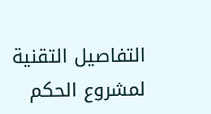التفاصيل التقنية لمشروع الحكم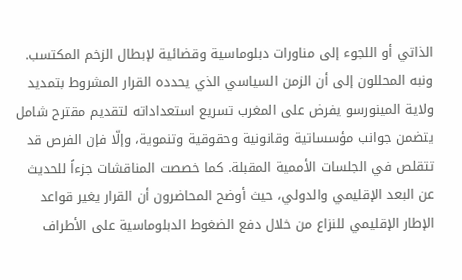الذاتي أو اللجوء إلى مناورات دبلوماسية وقضائية لإبطال الزخم المكتسب. ونبه المحللون إلى أن الزمن السياسي الذي يحدده القرار المشروط بتمديد ولاية المينورسو يفرض على المغرب تسريع استعداداته لتقديم مقترح شامل يتضمن جوانب مؤسساتية وقانونية وحقوقية وتنموية، وإلّا فإن الفرص قد تتقلص في الجلسات الأممية المقبلة. كما خصصت المناقشات جزءاً للحديث عن البعد الإقليمي والدولي، حيث أوضح المحاضرون أن القرار يغير قواعد الإطار الإقليمي للنزاع من خلال دفع الضغوط الدبلوماسية على الأطراف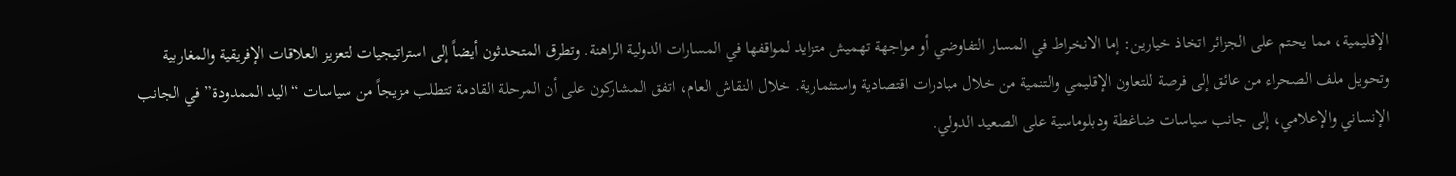الإقليمية، مما يحتم على الجزائر اتخاذ خيارين: إما الانخراط في المسار التفاوضي أو مواجهة تهميش متزايد لمواقفها في المسارات الدولية الراهنة. وتطرق المتحدثون أيضاً إلى استراتيجيات لتعزيز العلاقات الإفريقية والمغاربية وتحويل ملف الصحراء من عائق إلى فرصة للتعاون الإقليمي والتنمية من خلال مبادرات اقتصادية واستثمارية. خلال النقاش العام، اتفق المشاركون على أن المرحلة القادمة تتطلب مزيجاً من سياسات “اليد الممدودة” في الجانب الإنساني والإعلامي، إلى جانب سياسات ضاغطة ودبلوماسية على الصعيد الدولي.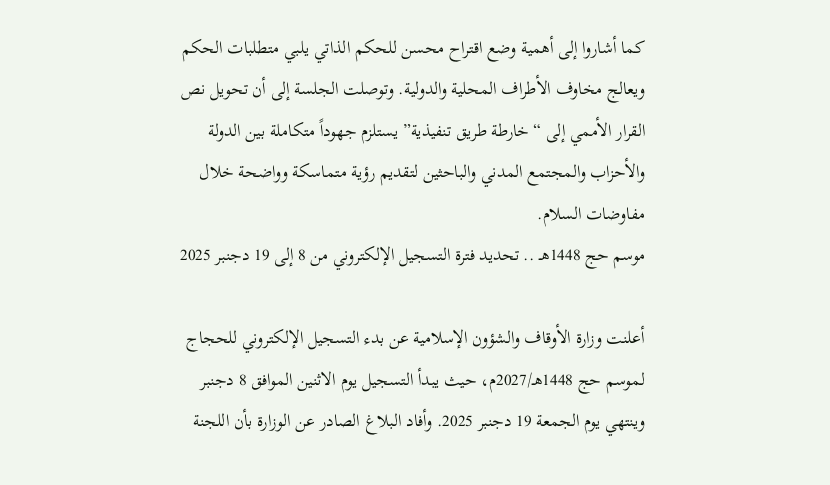كما أشاروا إلى أهمية وضع اقتراح محسن للحكم الذاتي يلبي متطلبات الحكم ويعالج مخاوف الأطراف المحلية والدولية. وتوصلت الجلسة إلى أن تحويل نص القرار الأممي إلى “خارطة طريق تنفيذية” يستلزم جهوداً متكاملة بين الدولة والأحزاب والمجتمع المدني والباحثين لتقديم رؤية متماسكة وواضحة خلال مفاوضات السلام.
موسم حج 1448هـ .. تحديد فترة التسجيل الإلكتروني من 8 إلى 19 دجنبر 2025

أعلنت وزارة الأوقاف والشؤون الإسلامية عن بدء التسجيل الإلكتروني للحجاج لموسم حج 1448هـ/2027م، حيث يبدأ التسجيل يوم الاثنين الموافق 8 دجنبر وينتهي يوم الجمعة 19 دجنبر 2025. وأفاد البلاغ الصادر عن الوزارة بأن اللجنة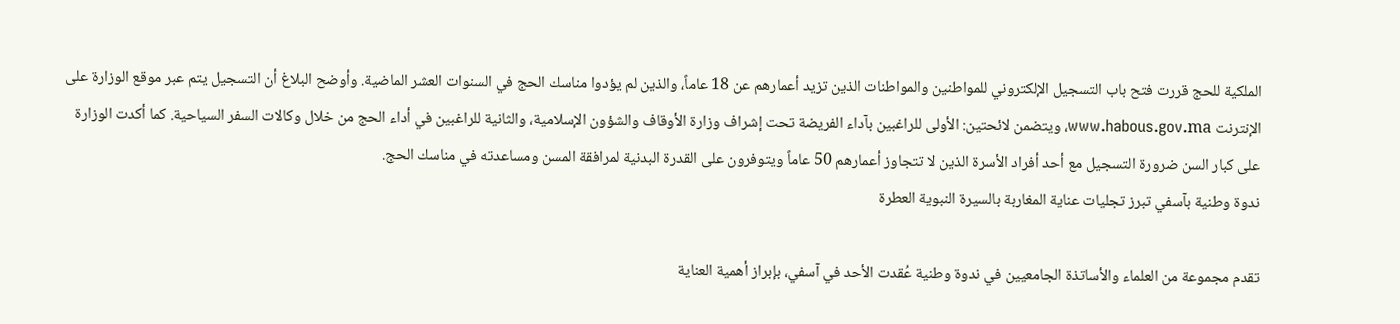الملكية للحج قررت فتح باب التسجيل الإلكتروني للمواطنين والمواطنات الذين تزيد أعمارهم عن 18 عاماً، والذين لم يؤدوا مناسك الحج في السنوات العشر الماضية. وأوضح البلاغ أن التسجيل يتم عبر موقع الوزارة على الإنترنت www.habous.gov.ma، ويتضمن لائحتين: الأولى للراغبين بآداء الفريضة تحت إشراف وزارة الأوقاف والشؤون الإسلامية، والثانية للراغبين في أداء الحج من خلال وكالات السفر السياحية. كما أكدت الوزارة على كبار السن ضرورة التسجيل مع أحد أفراد الأسرة الذين لا تتجاوز أعمارهم 50 عاماً ويتوفرون على القدرة البدنية لمرافقة المسن ومساعدته في مناسك الحج.
ندوة وطنية بآسفي تبرز تجليات عناية المغاربة بالسيرة النبوية العطرة

تقدم مجموعة من العلماء والأساتذة الجامعيين في ندوة وطنية عُقدت الأحد في آسفي، بإبراز أهمية العناية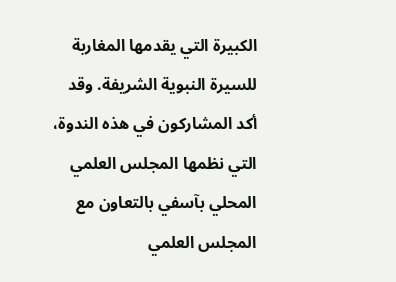الكبيرة التي يقدمها المغاربة للسيرة النبوية الشريفة. وقد أكد المشاركون في هذه الندوة، التي نظمها المجلس العلمي المحلي بآسفي بالتعاون مع المجلس العلمي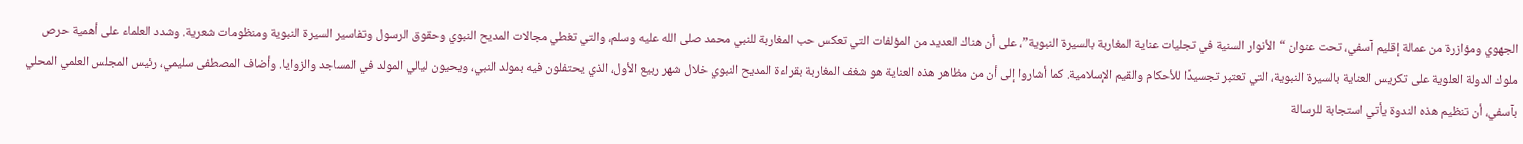الجهوي ومؤازرة من عمالة إقليم آسفي، تحت عنوان “الأنوار السنية في تجليات عناية المغاربة بالسيرة النبوية”، على أن هناك العديد من المؤلفات التي تعكس حب المغاربة للنبي محمد صلى الله عليه وسلم، والتي تغطي مجالات المديح النبوي وحقوق الرسول وتفاسير السيرة النبوية ومنظومات شعرية. وشدد العلماء على أهمية حرص ملوك الدولة العلوية على تكريس العناية بالسيرة النبوية، التي تعتبر تجسيدًا للأحكام والقيم الإسلامية. كما أشاروا إلى أن من مظاهر هذه العناية هو شغف المغاربة بقراءة المديح النبوي خلال شهر ربيع الأول، الذي يحتفلون فيه بمولد النبي، ويحيون ليالي المولد في المساجد والزوايا. وأضاف المصطفى سليمي، رئيس المجلس العلمي المحلي بآسفي، أن تنظيم هذه الندوة يأتي استجابة للرسالة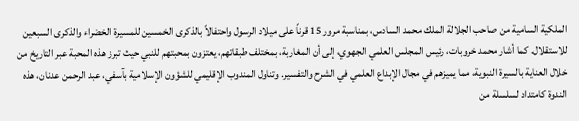الملكية السامية من صاحب الجلالة الملك محمد السادس، بمناسبة مرور 15 قرناً على ميلاد الرسول واحتفالاً بالذكرى الخمسين للمسيرة الخضراء والذكرى السبعين للاستقلال. كما أشار محمد خروبات، رئيس المجلس العلمي الجهوي، إلى أن المغاربة، بمختلف طبقاتهم، يعتزون بمحبتهم للنبي حيث تبرز هذه المحبة عبر التاريخ من خلال العناية بالسيرة النبوية، مما يميزهم في مجال الإبداع العلمي في الشرح والتفسير. وتناول المندوب الإقليمي للشؤون الإسلامية بآسفي، عبد الرحمن عدنان، هذه الندوة كامتداد لسلسلة من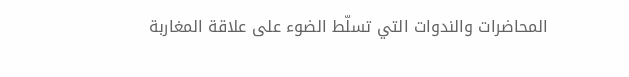المحاضرات والندوات التي تسلّط الضوء على علاقة المغاربة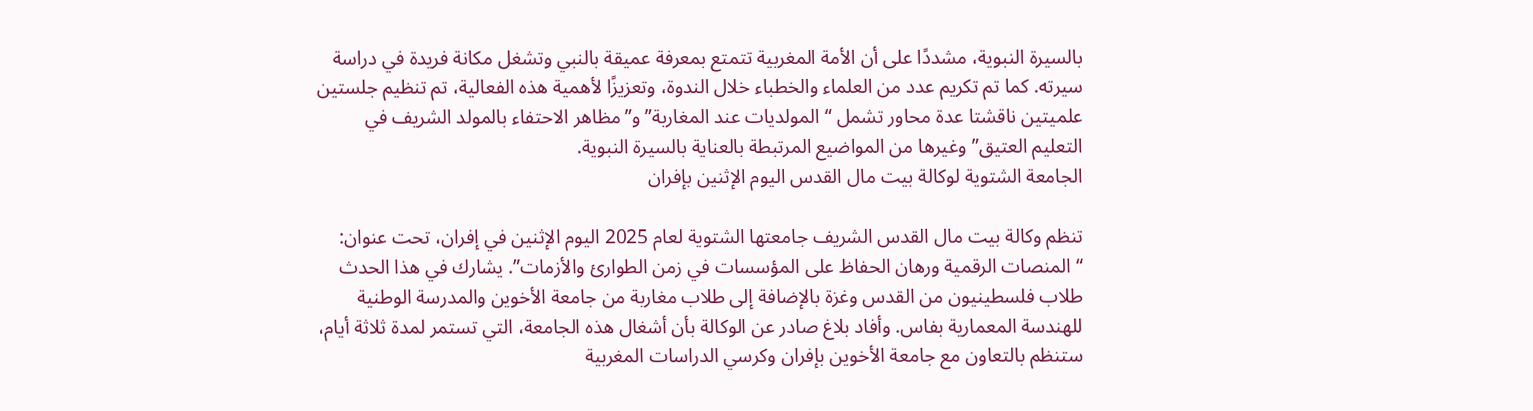بالسيرة النبوية، مشددًا على أن الأمة المغربية تتمتع بمعرفة عميقة بالنبي وتشغل مكانة فريدة في دراسة سيرته. كما تم تكريم عدد من العلماء والخطباء خلال الندوة، وتعزيزًا لأهمية هذه الفعالية، تم تنظيم جلستين علميتين ناقشتا عدة محاور تشمل “المولديات عند المغاربة” و”مظاهر الاحتفاء بالمولد الشريف في التعليم العتيق” وغيرها من المواضيع المرتبطة بالعناية بالسيرة النبوية.
الجامعة الشتوية لوكالة بيت مال القدس اليوم الإثنين بإفران

تنظم وكالة بيت مال القدس الشريف جامعتها الشتوية لعام 2025 اليوم الإثنين في إفران، تحت عنوان: “المنصات الرقمية ورهان الحفاظ على المؤسسات في زمن الطوارئ والأزمات”. يشارك في هذا الحدث طلاب فلسطينيون من القدس وغزة بالإضافة إلى طلاب مغاربة من جامعة الأخوين والمدرسة الوطنية للهندسة المعمارية بفاس. وأفاد بلاغ صادر عن الوكالة بأن أشغال هذه الجامعة، التي تستمر لمدة ثلاثة أيام، ستنظم بالتعاون مع جامعة الأخوين بإفران وكرسي الدراسات المغربية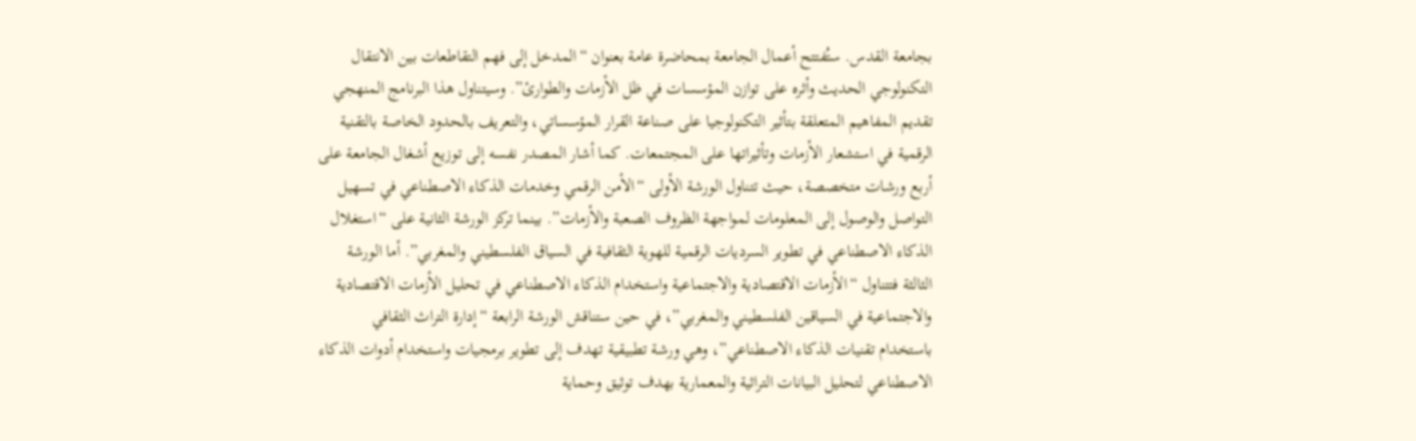بجامعة القدس. ستُفتتح أعمال الجامعة بمحاضرة عامة بعنوان “المدخل إلى فهم التقاطعات بين الانتقال التكنولوجي الحديث وأثره على توازن المؤسسات في ظل الأزمات والطوارئ”. وسيتناول هذا البرنامج المنهجي تقديم المفاهيم المتعلقة بتأثير التكنولوجيا على صناعة القرار المؤسساتي، والتعريف بالحدود الخاصة بالتقنية الرقمية في استشعار الأزمات وتأثيراتها على المجتمعات. كما أشار المصدر نفسه إلى توزيع أشغال الجامعة على أربع ورشات متخصصة، حيث تتناول الورشة الأولى “الأمن الرقمي وخدمات الذكاء الاصطناعي في تسهيل التواصل والوصول إلى المعلومات لمواجهة الظروف الصعبة والأزمات”. بينما تركز الورشة الثانية على “استغلال الذكاء الاصطناعي في تطوير السرديات الرقمية للهوية الثقافية في السياق الفلسطيني والمغربي”. أما الورشة الثالثة فتتناول “الأزمات الاقتصادية والاجتماعية واستخدام الذكاء الاصطناعي في تحليل الأزمات الاقتصادية والاجتماعية في السياقين الفلسطيني والمغربي”، في حين ستناقش الورشة الرابعة “إدارة التراث الثقافي باستخدام تقنيات الذكاء الاصطناعي”، وهي ورشة تطبيقية تهدف إلى تطوير برمجيات واستخدام أدوات الذكاء الاصطناعي لتحليل البيانات التراثية والمعمارية بهدف توثيق وحماية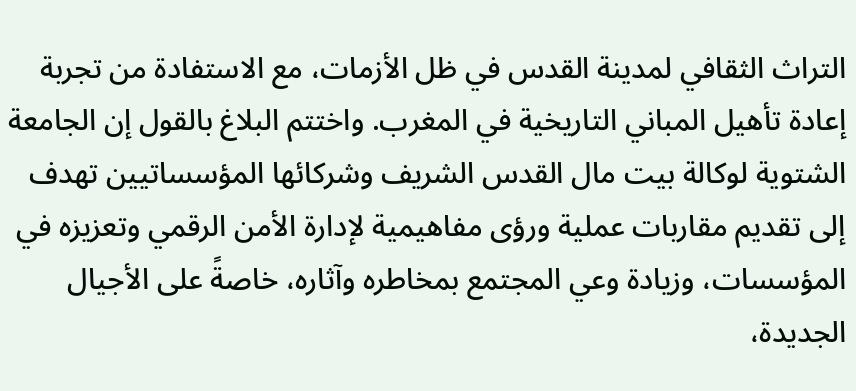التراث الثقافي لمدينة القدس في ظل الأزمات، مع الاستفادة من تجربة إعادة تأهيل المباني التاريخية في المغرب. واختتم البلاغ بالقول إن الجامعة الشتوية لوكالة بيت مال القدس الشريف وشركائها المؤسساتيين تهدف إلى تقديم مقاربات عملية ورؤى مفاهيمية لإدارة الأمن الرقمي وتعزيزه في المؤسسات، وزيادة وعي المجتمع بمخاطره وآثاره، خاصةً على الأجيال الجديدة،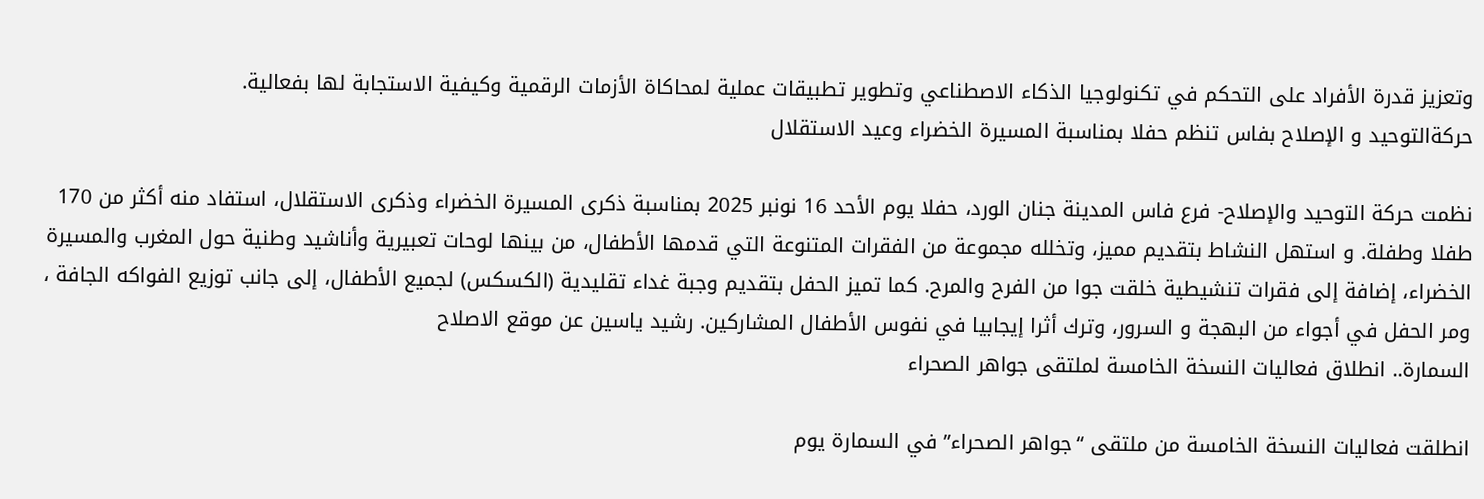وتعزيز قدرة الأفراد على التحكم في تكنولوجيا الذكاء الاصطناعي وتطوير تطبيقات عملية لمحاكاة الأزمات الرقمية وكيفية الاستجابة لها بفعالية.
حركةالتوحيد و الإصلاح بفاس تنظم حفلا بمناسبة المسيرة الخضراء وعيد الاستقلال

نظمت حركة التوحيد والإصلاح- فرع فاس المدينة جنان الورد، حفلا يوم الأحد 16 نونبر 2025 بمناسبة ذكرى المسيرة الخضراء وذكرى الاستقلال، استفاد منه أكثر من 170 طفلا وطفلة. و استهل النشاط بتقديم مميز، وتخلله مجموعة من الفقرات المتنوعة التي قدمها الأطفال، من بينها لوحات تعبيرية وأناشيد وطنية حول المغرب والمسيرة الخضراء، إضافة إلى فقرات تنشيطية خلقت جوا من الفرح والمرح. كما تميز الحفل بتقديم وجبة غداء تقليدية (الكسكس) لجميع الأطفال، إلى جانب توزيع الفواكه الجافة ، ومر الحفل في أجواء من البهجة و السرور، وترك أثرا إيجابيا في نفوس الأطفال المشاركين. رشيد ياسين عن موقع الاصلاح
السمارة.. انطلاق فعاليات النسخة الخامسة لملتقى جواهر الصحراء

انطلقت فعاليات النسخة الخامسة من ملتقى “جواهر الصحراء” في السمارة يوم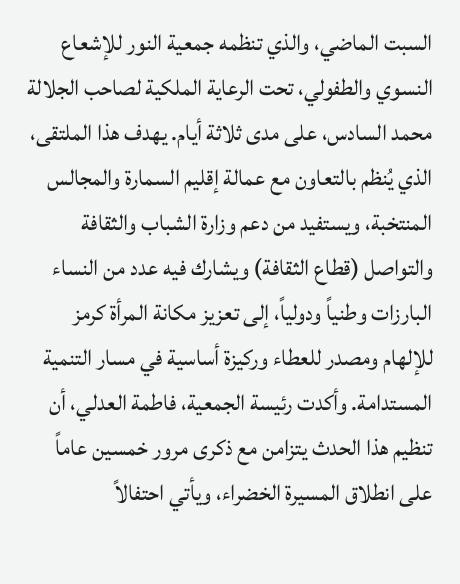السبت الماضي، والذي تنظمه جمعية النور للإشعاع النسوي والطفولي، تحت الرعاية الملكية لصاحب الجلالة محمد السادس، على مدى ثلاثة أيام. يهدف هذا الملتقى، الذي يُنظم بالتعاون مع عمالة إقليم السمارة والمجالس المنتخبة، ويستفيد من دعم وزارة الشباب والثقافة والتواصل (قطاع الثقافة) ويشارك فيه عدد من النساء البارزات وطنياً ودولياً، إلى تعزيز مكانة المرأة كرمز للإلهام ومصدر للعطاء وركيزة أساسية في مسار التنمية المستدامة. وأكدت رئيسة الجمعية، فاطمة العدلي، أن تنظيم هذا الحدث يتزامن مع ذكرى مرور خمسين عاماً على انطلاق المسيرة الخضراء، ويأتي احتفالاً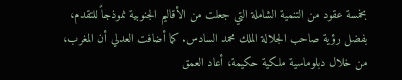بخمسة عقود من التنمية الشاملة التي جعلت من الأقاليم الجنوبية نموذجاً للتقدم، بفضل رؤية صاحب الجلالة الملك محمد السادس. كما أضافت العدلي أن المغرب، من خلال دبلوماسية ملكية حكيمة، أعاد العمق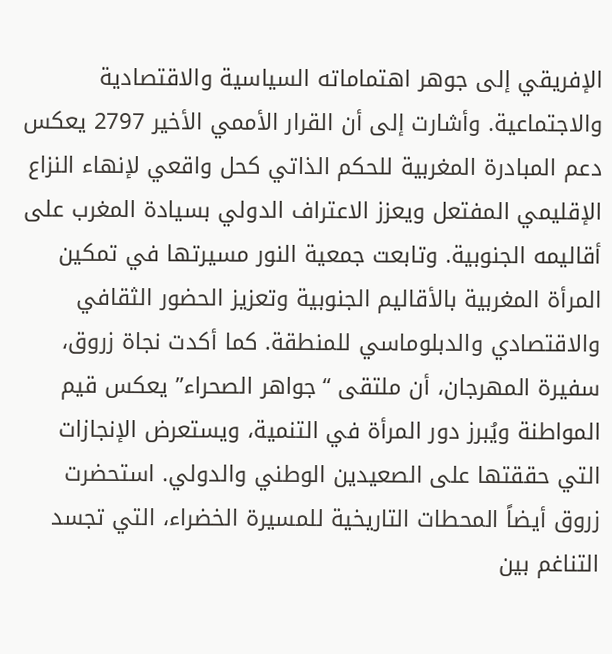الإفريقي إلى جوهر اهتماماته السياسية والاقتصادية والاجتماعية. وأشارت إلى أن القرار الأممي الأخير 2797 يعكس دعم المبادرة المغربية للحكم الذاتي كحل واقعي لإنهاء النزاع الإقليمي المفتعل ويعزز الاعتراف الدولي بسيادة المغرب على أقاليمه الجنوبية. وتابعت جمعية النور مسيرتها في تمكين المرأة المغربية بالأقاليم الجنوبية وتعزيز الحضور الثقافي والاقتصادي والدبلوماسي للمنطقة. كما أكدت نجاة زروق، سفيرة المهرجان، أن ملتقى “جواهر الصحراء” يعكس قيم المواطنة ويُبرز دور المرأة في التنمية، ويستعرض الإنجازات التي حققتها على الصعيدين الوطني والدولي. استحضرت زروق أيضاً المحطات التاريخية للمسيرة الخضراء، التي تجسد التناغم بين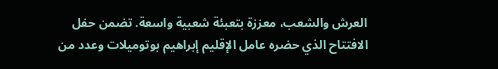العرش والشعب، معززة بتعبئة شعبية واسعة. تضمن حفل الافتتاح الذي حضره عامل الإقليم إبراهيم بوتوميلات وعدد من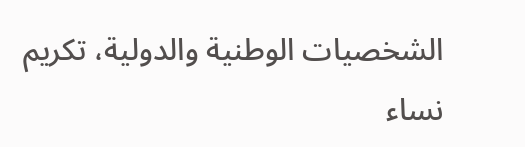الشخصيات الوطنية والدولية، تكريم نساء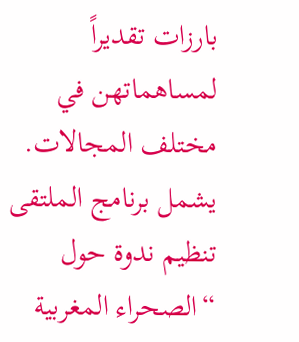بارزات تقديراً لمساهماتهن في مختلف المجالات. يشمل برنامج الملتقى تنظيم ندوة حول “الصحراء المغربية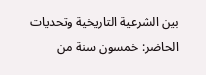بين الشرعية التاريخية وتحديات الحاضر: خمسون سنة من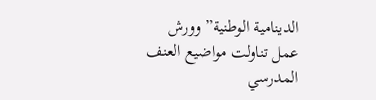الدينامية الوطنية” وورش عمل تناولت مواضيع العنف المدرسي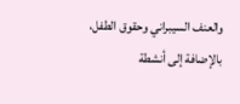والعنف السيبراني وحقوق الطفل، بالإضافة إلى أنشطة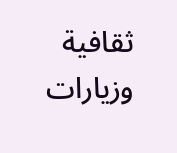ثقافية وزيارات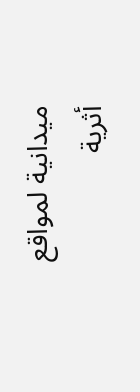ميدانية لمواقع أثرية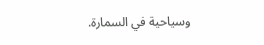وسياحية في السمارة.